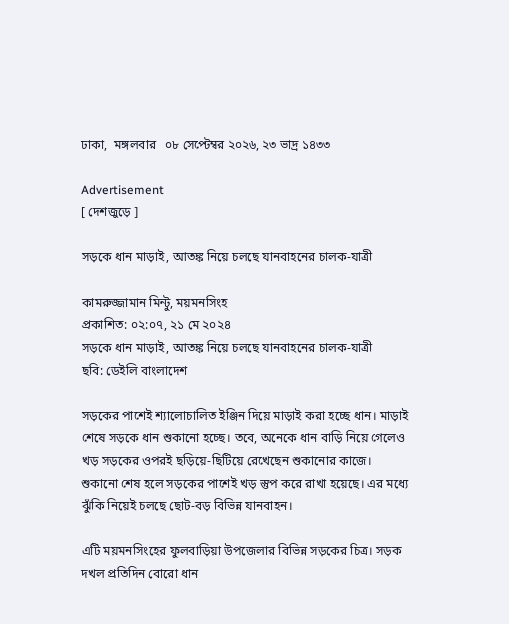ঢাকা,  মঙ্গলবার   ০৮ সেপ্টেম্বর ২০২৬, ২৩ ভাদ্র ১৪৩৩

Advertisement
[ দেশজুড়ে ]

সড়কে ধান মাড়াই, আতঙ্ক নিয়ে চলছে যানবাহনের চালক-যাত্রী

কামরুজ্জামান মিন্টু, ময়মনসিংহ
প্রকাশিত: ০২:০৭, ২১ মে ২০২৪
সড়কে ধান মাড়াই, আতঙ্ক নিয়ে চলছে যানবাহনের চালক-যাত্রী
ছবি: ডেইলি বাংলাদেশ

সড়কের পাশেই শ্যালোচালিত ইঞ্জিন দিয়ে মাড়াই করা হচ্ছে ধান। মাড়াই শেষে সড়কে ধান শুকানো হচ্ছে। তবে, অনেকে ধান বাড়ি নিয়ে গেলেও খড় সড়কের ওপরই ছড়িয়ে-ছিটিয়ে রেখেছেন শুকানোর কাজে। শুকানো শেষ হলে সড়কের পাশেই খড় স্তুপ করে রাখা হয়েছে। এর মধ্যে ঝুঁকি নিয়েই চলছে ছোট-বড় বিভিন্ন যানবাহন।

এটি ময়মনসিংহের ফুলবাড়িয়া উপজেলার বিভিন্ন সড়কের চিত্র। সড়ক দখল প্রতিদিন বোরো ধান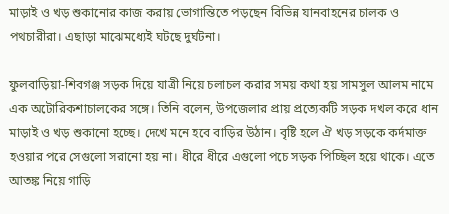মাড়াই ও খড় শুকানোর কাজ করায় ভোগান্তিতে পড়ছেন বিভিন্ন যানবাহনের চালক ও পথচারীরা। এছাড়া মাঝেমধ্যেই ঘটছে দুর্ঘটনা।

ফুলবাড়িয়া-শিবগঞ্জ সড়ক দিয়ে যাত্রী নিয়ে চলাচল করার সময় কথা হয় সামসুল আলম নামে এক অটোরিকশাচালকের সঙ্গে। তিনি বলেন, উপজেলার প্রায় প্রত্যেকটি সড়ক দখল করে ধান মাড়াই ও খড় শুকানো হচ্ছে। দেখে মনে হবে বাড়ির উঠান। বৃষ্টি হলে ঐ খড় সড়কে কর্দমাক্ত হওয়ার পরে সেগুলো সরানো হয় না। ধীরে ধীরে এগুলো পচে সড়ক পিচ্ছিল হয়ে থাকে। এতে আতঙ্ক নিয়ে গাড়ি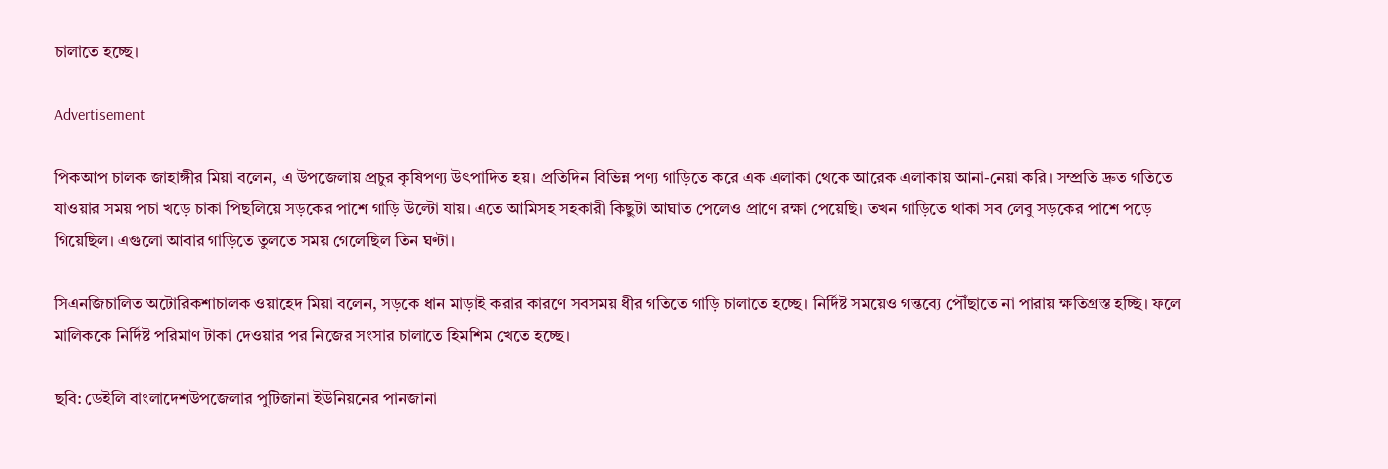চালাতে হচ্ছে।

Advertisement

পিকআপ চালক জাহাঙ্গীর মিয়া বলেন, এ উপজেলায় প্রচুর কৃষিপণ্য উৎপাদিত হয়। প্রতিদিন বিভিন্ন পণ্য গাড়িতে করে এক এলাকা থেকে আরেক এলাকায় আনা-নেয়া করি। সম্প্রতি দ্রুত গতিতে যাওয়ার সময় পচা খড়ে চাকা পিছলিয়ে সড়কের পাশে গাড়ি উল্টো যায়। এতে আমিসহ সহকারী কিছুটা আঘাত পেলেও প্রাণে রক্ষা পেয়েছি। তখন গাড়িতে থাকা সব লেবু সড়কের পাশে পড়ে গিয়েছিল। এগুলো আবার গাড়িতে তুলতে সময় গেলেছিল তিন ঘণ্টা।

সিএনজিচালিত অটোরিকশাচালক ওয়াহেদ মিয়া বলেন, সড়কে ধান মাড়াই করার কারণে সবসময় ধীর গতিতে গাড়ি চালাতে হচ্ছে। নির্দিষ্ট সময়েও গন্তব্যে পৌঁছাতে না পারায় ক্ষতিগ্রস্ত হচ্ছি। ফলে মালিককে নির্দিষ্ট পরিমাণ টাকা দেওয়ার পর নিজের সংসার চালাতে হিমশিম খেতে হচ্ছে।

ছবি: ডেইলি বাংলাদেশউপজেলার পুটিজানা ইউনিয়নের পানজানা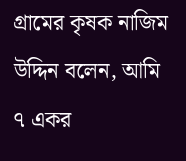গ্রামের কৃষক নাজিম উদ্দিন বলেন, আমি ৭ একর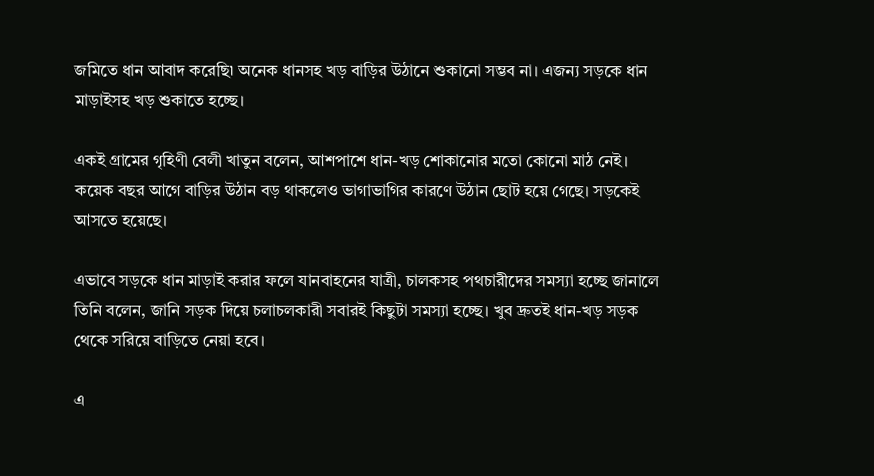জমিতে ধান আবাদ করেছি৷ অনেক ধানসহ খড় বাড়ির উঠানে শুকানো সম্ভব না। এজন্য সড়কে ধান মাড়াইসহ খড় শুকাতে হচ্ছে।

একই গ্রামের গৃহিণী বেলী খাতুন বলেন, আশপাশে ধান-খড় শোকানোর মতো কোনো মাঠ নেই। কয়েক বছর আগে বাড়ির উঠান বড় থাকলেও ভাগাভাগির কারণে উঠান ছোট হয়ে গেছে। সড়কেই আসতে হয়েছে।

এভাবে সড়কে ধান মাড়াই করার ফলে যানবাহনের যাত্রী, চালকসহ পথচারীদের সমস্যা হচ্ছে জানালে তিনি বলেন, জানি সড়ক দিয়ে চলাচলকারী সবারই কিছুটা সমস্যা হচ্ছে। খুব দ্রুতই ধান-খড় সড়ক থেকে সরিয়ে বাড়িতে নেয়া হবে।

এ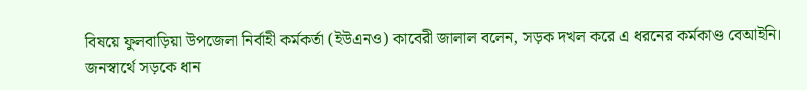বিষয়ে ফুলবাড়িয়া উপজেলা নির্বাহী কর্মকর্তা (ইউএনও) কাবেরী জালাল বলেন, সড়ক দখল করে এ ধরনের কর্মকাণ্ড বেআইনি। জনস্বার্থে সড়কে ধান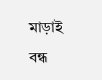মাড়াই বন্ধ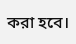করা হবে।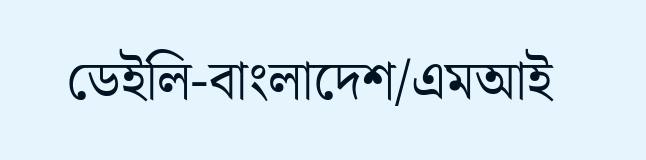ডেইলি-বাংলাদেশ/এমআই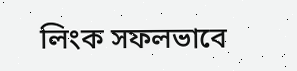লিংক সফলভাবে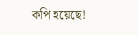কপি হয়েছে!